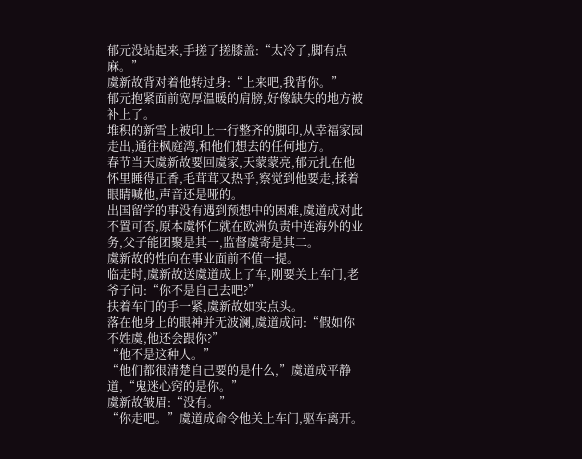郁元没站起来,手搓了搓膝盖:“太冷了,脚有点麻。”
虞新故背对着他转过身:“上来吧,我背你。”
郁元抱紧面前宽厚温暖的肩膀,好像缺失的地方被补上了。
堆积的新雪上被印上一行整齐的脚印,从幸福家园走出,通往枫庭湾,和他们想去的任何地方。
春节当天虞新故要回虞家,天蒙蒙亮,郁元扎在他怀里睡得正香,毛茸茸又热乎,察觉到他要走,揉着眼睛喊他,声音还是哑的。
出国留学的事没有遇到预想中的困难,虞道成对此不置可否,原本虞怀仁就在欧洲负责中连海外的业务,父子能团聚是其一,监督虞寄是其二。
虞新故的性向在事业面前不值一提。
临走时,虞新故送虞道成上了车,刚要关上车门,老爷子问:“你不是自己去吧?”
扶着车门的手一紧,虞新故如实点头。
落在他身上的眼神并无波澜,虞道成问:“假如你不姓虞,他还会跟你?”
“他不是这种人。”
“他们都很清楚自己要的是什么,”虞道成平静道,“鬼迷心窍的是你。”
虞新故皱眉:“没有。”
“你走吧。”虞道成命令他关上车门,驱车离开。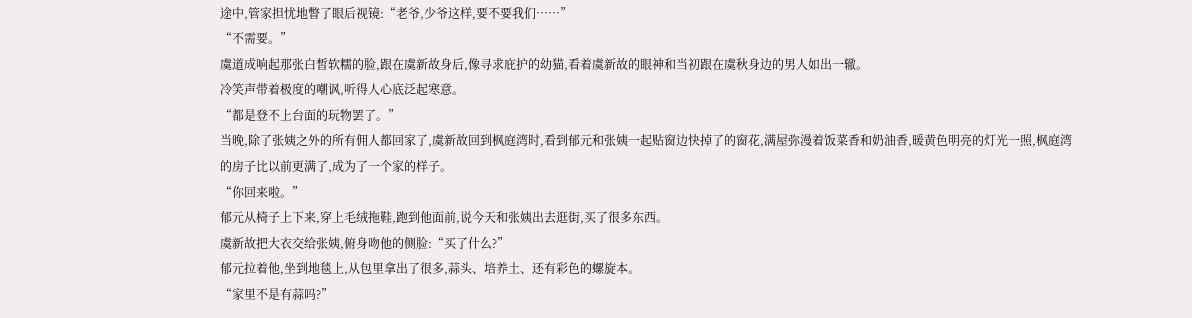途中,管家担忧地瞥了眼后视镜:“老爷,少爷这样,要不要我们……”
“不需要。”
虞道成响起那张白皙软糯的脸,跟在虞新故身后,像寻求庇护的幼猫,看着虞新故的眼神和当初跟在虞秋身边的男人如出一辙。
冷笑声带着极度的嘲讽,听得人心底泛起寒意。
“都是登不上台面的玩物罢了。”
当晚,除了张姨之外的所有佣人都回家了,虞新故回到枫庭湾时,看到郁元和张姨一起贴窗边快掉了的窗花,满屋弥漫着饭菜香和奶油香,暖黄色明亮的灯光一照,枫庭湾的房子比以前更满了,成为了一个家的样子。
“你回来啦。”
郁元从椅子上下来,穿上毛绒拖鞋,跑到他面前,说今天和张姨出去逛街,买了很多东西。
虞新故把大衣交给张姨,俯身吻他的侧脸:“买了什么?”
郁元拉着他,坐到地毯上,从包里拿出了很多,蒜头、培养土、还有彩色的螺旋本。
“家里不是有蒜吗?”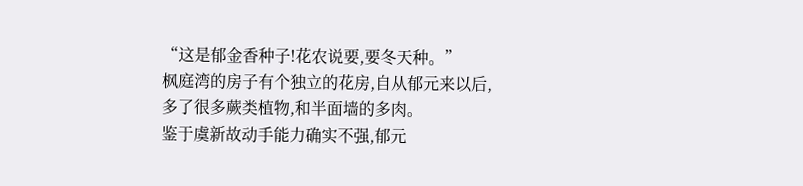“这是郁金香种子!花农说要,要冬天种。”
枫庭湾的房子有个独立的花房,自从郁元来以后,多了很多蕨类植物,和半面墙的多肉。
鉴于虞新故动手能力确实不强,郁元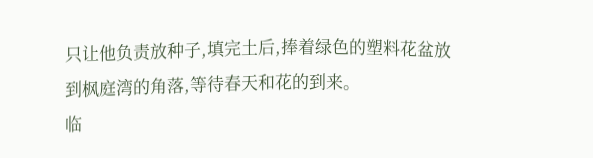只让他负责放种子,填完土后,捧着绿色的塑料花盆放到枫庭湾的角落,等待春天和花的到来。
临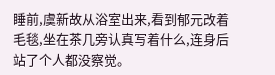睡前,虞新故从浴室出来,看到郁元改着毛毯,坐在茶几旁认真写着什么,连身后站了个人都没察觉。